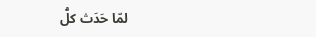لمّا حَدَث كلُّ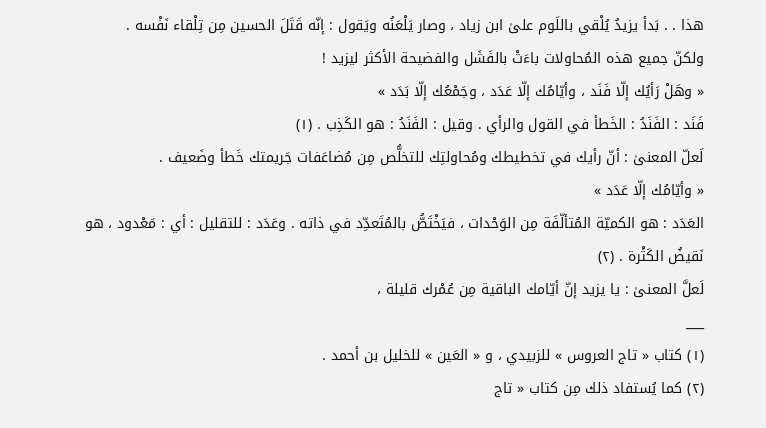هذا . . بَدأ يزيدُ يُلْقي باللَوم علىٰ ابن زياد ، وصار يَلْعَنُه ويَقول : إنّه قَتَلَ الحسين مِن تِلْقاء نَفْسه .
ولكنّ جميع هذه المُحاولات باءَتْ بالفَشَل والفضيحة الأكثر ليزيد !
« وهَلْ رَأيُك إلّا فَنَد ، وأيّامُك إلّا عَدَد ، وجَمْعُك إلّا بَدَد »
فَنَد : الفَنَدُ : الخَطأ في القول والرأي . وقيل : الفَنَدُ : هو الكَذِب . (١)
لَعلّ المعنىٰ : أنّ رأيك في تخطيطك ومُحاولتِك للتخلُّص مِن مُضاعَفات جَريمتك خَطأ وضَعيف .
« وأيّامُك إلّا عَدَد »
العَدَد : هو الكميّة المُتألّفَة مِن الوَحْدات ، فيَخْتَصُّ بالمُتَعدِّد في ذاته . وعَدَد : للتقليل : أي : مَعْدود ، هو نَقيضُ الكَثْرة . (٢)
لَعلَّ المعنىٰ : يا يزيد إنّ أيّامك الباقية مِن عُمْرك قليلة ،
___
(١) كتاب « تاج العروس » للزبيدي ، و « العَين » للخليل بن أحمد .
(٢) كما يُستفاد ذلك مِن كتاب « تاج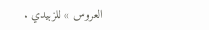العروس » للزبيدي .